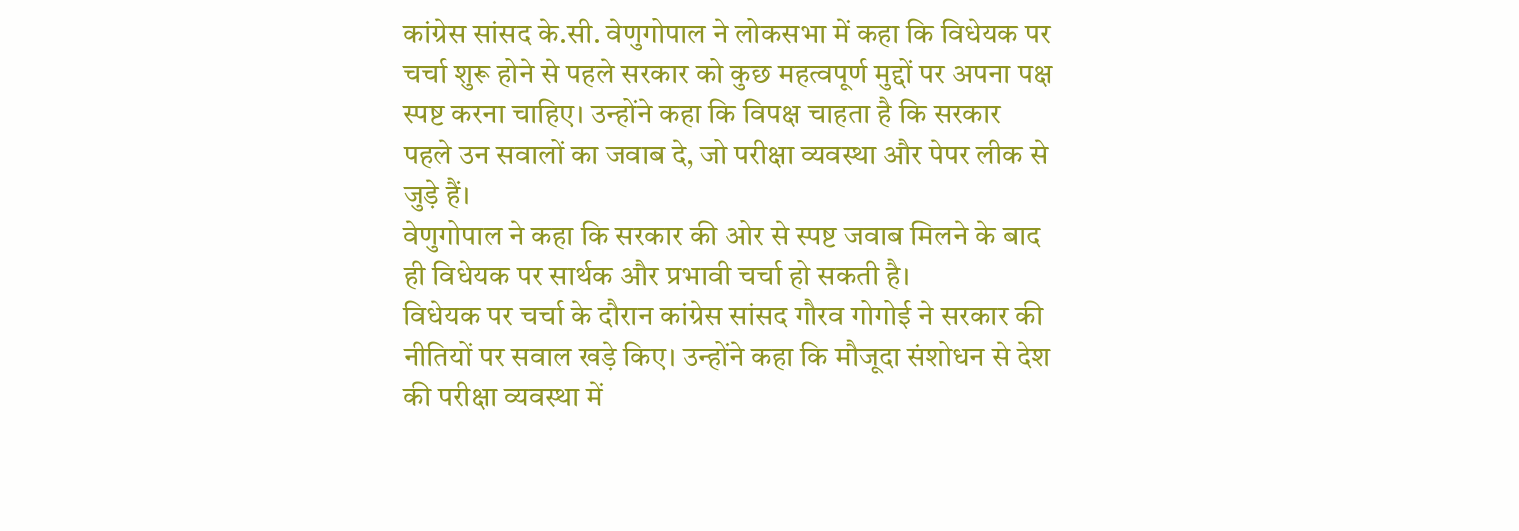कांग्रेस सांसद के.सी. वेणुगोपाल ने लोकसभा में कहा कि विधेयक पर चर्चा शुरू होने से पहले सरकार को कुछ महत्वपूर्ण मुद्दों पर अपना पक्ष स्पष्ट करना चाहिए। उन्होंने कहा कि विपक्ष चाहता है कि सरकार पहले उन सवालों का जवाब दे, जो परीक्षा व्यवस्था और पेपर लीक से जुड़े हैं।
वेणुगोपाल ने कहा कि सरकार की ओर से स्पष्ट जवाब मिलने के बाद ही विधेयक पर सार्थक और प्रभावी चर्चा हो सकती है।
विधेयक पर चर्चा के दौरान कांग्रेस सांसद गौरव गोगोई ने सरकार की नीतियों पर सवाल खड़े किए। उन्होंने कहा कि मौजूदा संशोधन से देश की परीक्षा व्यवस्था में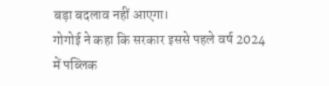बड़ा बदलाव नहीं आएगा।
गोगोई ने कहा कि सरकार इससे पहले वर्ष 2024 में पब्लिक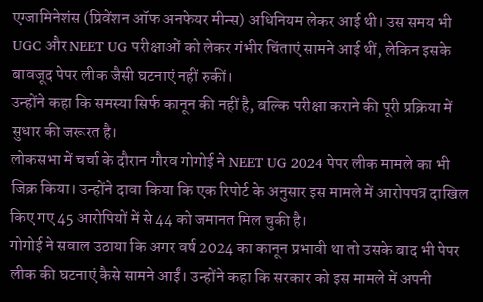एग्जामिनेशंस (प्रिवेंशन ऑफ अनफेयर मीन्स) अधिनियम लेकर आई थी। उस समय भी UGC और NEET UG परीक्षाओं को लेकर गंभीर चिंताएं सामने आई थीं, लेकिन इसके बावजूद पेपर लीक जैसी घटनाएं नहीं रुकीं।
उन्होंने कहा कि समस्या सिर्फ कानून की नहीं है, बल्कि परीक्षा कराने की पूरी प्रक्रिया में सुधार की जरूरत है।
लोकसभा में चर्चा के दौरान गौरव गोगोई ने NEET UG 2024 पेपर लीक मामले का भी जिक्र किया। उन्होंने दावा किया कि एक रिपोर्ट के अनुसार इस मामले में आरोपपत्र दाखिल किए गए 45 आरोपियों में से 44 को जमानत मिल चुकी है।
गोगोई ने सवाल उठाया कि अगर वर्ष 2024 का कानून प्रभावी था तो उसके बाद भी पेपर लीक की घटनाएं कैसे सामने आईं। उन्होंने कहा कि सरकार को इस मामले में अपनी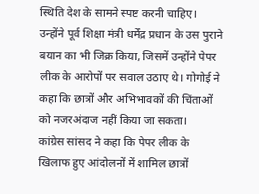स्थिति देश के सामने स्पष्ट करनी चाहिए।
उन्होंने पूर्व शिक्षा मंत्री धर्मेंद्र प्रधान के उस पुराने बयान का भी जिक्र किया, जिसमें उन्होंने पेपर लीक के आरोपों पर सवाल उठाए थे। गोगोई ने कहा कि छात्रों और अभिभावकों की चिंताओं को नजरअंदाज नहीं किया जा सकता।
कांग्रेस सांसद ने कहा कि पेपर लीक के खिलाफ हुए आंदोलनों में शामिल छात्रों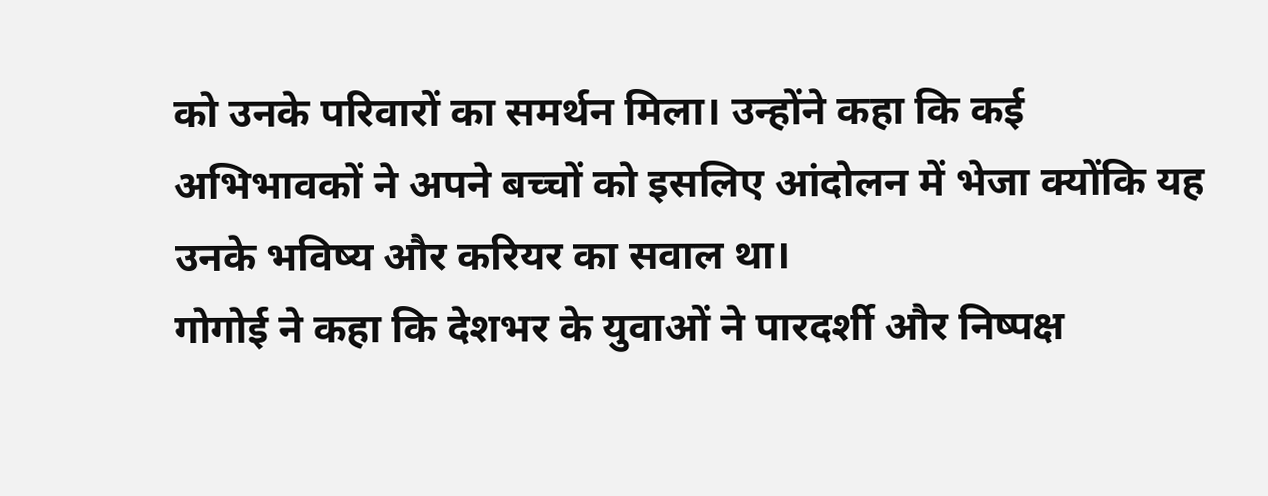को उनके परिवारों का समर्थन मिला। उन्होंने कहा कि कई अभिभावकों ने अपने बच्चों को इसलिए आंदोलन में भेजा क्योंकि यह उनके भविष्य और करियर का सवाल था।
गोगोई ने कहा कि देशभर के युवाओं ने पारदर्शी और निष्पक्ष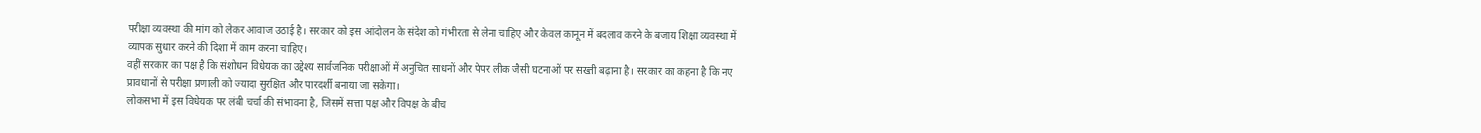परीक्षा व्यवस्था की मांग को लेकर आवाज उठाई है। सरकार को इस आंदोलन के संदेश को गंभीरता से लेना चाहिए और केवल कानून में बदलाव करने के बजाय शिक्षा व्यवस्था में व्यापक सुधार करने की दिशा में काम करना चाहिए।
वहीं सरकार का पक्ष है कि संशोधन विधेयक का उद्देश्य सार्वजनिक परीक्षाओं में अनुचित साधनों और पेपर लीक जैसी घटनाओं पर सख्ती बढ़ाना है। सरकार का कहना है कि नए प्रावधानों से परीक्षा प्रणाली को ज्यादा सुरक्षित और पारदर्शी बनाया जा सकेगा।
लोकसभा में इस विधेयक पर लंबी चर्चा की संभावना है, जिसमें सत्ता पक्ष और विपक्ष के बीच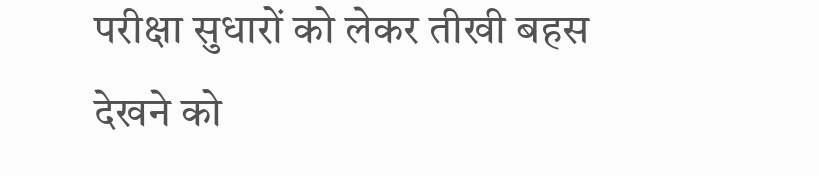परीक्षा सुधारों को लेकर तीखी बहस देखने को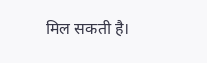मिल सकती है।